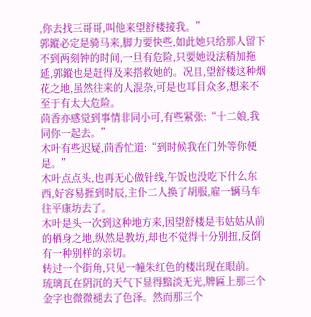,你去找三哥哥,叫他来望舒楼接我。”
郭鏦必定是骑马来,脚力要快些,如此她只给那人留下不到两刻钟的时间,一旦有危险,只要她设法稍加拖延,郭鏦也是赶得及来搭救她的。况且,望舒楼这种烟花之地,虽然往来的人混杂,可是也耳目众多,想来不至于有太大危险。
茴香亦感觉到事情非同小可,有些紧张:“十二娘,我同你一起去。”
木叶有些迟疑,茴香忙道:“到时候我在门外等你便是。”
木叶点点头,也再无心做针线,午饭也没吃下什么东西,好容易捱到时辰,主仆二人换了胡服,雇一辆马车往平康坊去了。
木叶是头一次到这种地方来,因望舒楼是韦姑姑从前的栖身之地,纵然是教坊,却也不觉得十分别扭,反倒有一种别样的亲切。
转过一个街角,只见一幢朱红色的楼出现在眼前。
琉璃瓦在阴沉的天气下显得黯淡无光,牌匾上那三个金字也微微褪去了色泽。然而那三个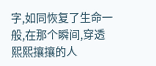字,如同恢复了生命一般,在那个瞬间,穿透熙熙攘攘的人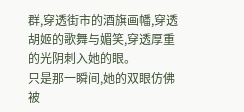群,穿透街市的酒旗画幡,穿透胡姬的歌舞与媚笑,穿透厚重的光阴刺入她的眼。
只是那一瞬间,她的双眼仿佛被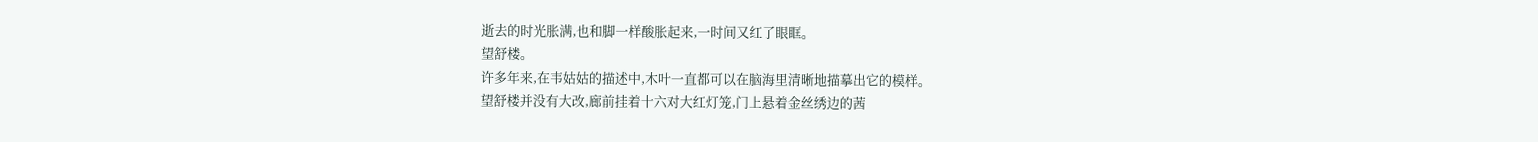逝去的时光胀满,也和脚一样酸胀起来,一时间又红了眼眶。
望舒楼。
许多年来,在韦姑姑的描述中,木叶一直都可以在脑海里清晰地描摹出它的模样。
望舒楼并没有大改,廊前挂着十六对大红灯笼,门上悬着金丝绣边的茜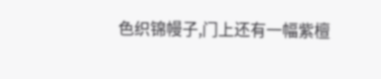色织锦幔子,门上还有一幅紫檀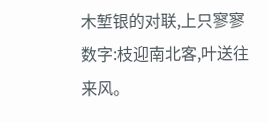木堑银的对联,上只寥寥数字:枝迎南北客,叶送往来风。